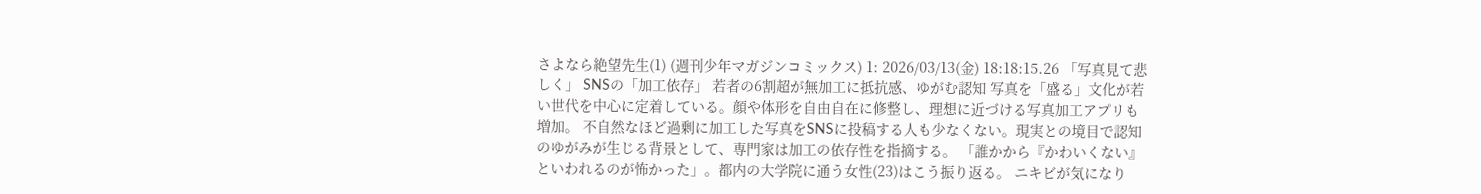さよなら絶望先生(1) (週刊少年マガジンコミックス) 1: 2026/03/13(金) 18:18:15.26 「写真見て悲しく」 SNSの「加工依存」 若者の6割超が無加工に抵抗感、ゆがむ認知 写真を「盛る」文化が若い世代を中心に定着している。顔や体形を自由自在に修整し、理想に近づける写真加工アプリも増加。 不自然なほど過剰に加工した写真をSNSに投稿する人も少なくない。現実との境目で認知のゆがみが生じる背景として、専門家は加工の依存性を指摘する。 「誰かから『かわいくない』といわれるのが怖かった」。都内の大学院に通う女性(23)はこう振り返る。 ニキビが気になり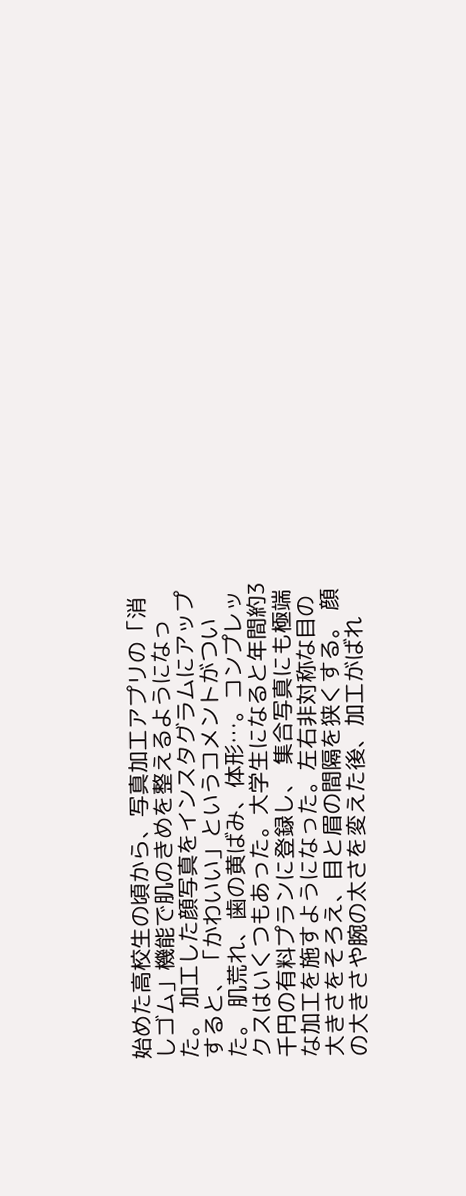始めた高校生の頃から、写真加工アプリの「消しゴム」機能で肌のきめを整えるようになった。 加工した顔写真をインスタグラムにアップすると、「かわいい」というコメントがついた。 肌荒れ、歯の黄ばみ、体形…。コンプレックスはいくつもあった。大学生になると年間約3千円の有料プランに登録し、 集合写真にも極端な加工を施すようになった。左右非対称な目の大きさをそろえ、目と眉の間隔を狭くする。 顔の大きさや腕の太さを変えた後、加工がばれ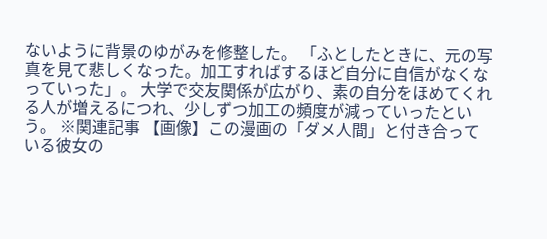ないように背景のゆがみを修整した。 「ふとしたときに、元の写真を見て悲しくなった。加工すればするほど自分に自信がなくなっていった」。 大学で交友関係が広がり、素の自分をほめてくれる人が増えるにつれ、少しずつ加工の頻度が減っていったという。 ※関連記事 【画像】この漫画の「ダメ人間」と付き合っている彼女の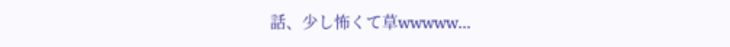話、少し怖くて草wwwww…